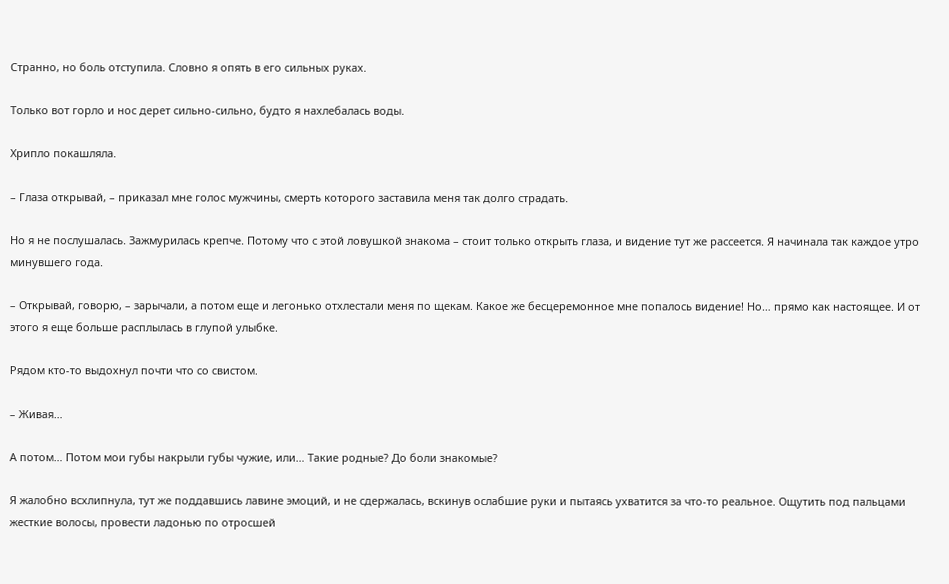Странно, но боль отступила. Словно я опять в его сильных руках.

Только вот горло и нос дерет сильно-сильно, будто я нахлебалась воды.

Хрипло покашляла.

– Глаза открывай, – приказал мне голос мужчины, смерть которого заставила меня так долго страдать.

Но я не послушалась. Зажмурилась крепче. Потому что с этой ловушкой знакома – стоит только открыть глаза, и видение тут же рассеется. Я начинала так каждое утро минувшего года.

– Открывай, говорю, – зарычали, а потом еще и легонько отхлестали меня по щекам. Какое же бесцеремонное мне попалось видение! Но… прямо как настоящее. И от этого я еще больше расплылась в глупой улыбке.

Рядом кто-то выдохнул почти что со свистом.

– Живая…

А потом… Потом мои губы накрыли губы чужие, или… Такие родные? До боли знакомые?

Я жалобно всхлипнула, тут же поддавшись лавине эмоций, и не сдержалась, вскинув ослабшие руки и пытаясь ухватится за что-то реальное. Ощутить под пальцами жесткие волосы, провести ладонью по отросшей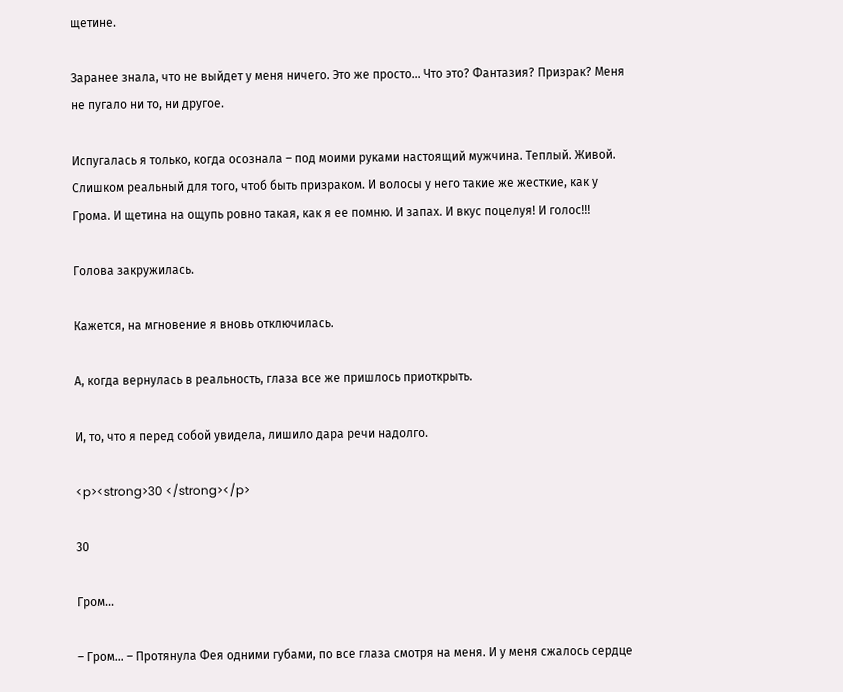щетине.

Заранее знала, что не выйдет у меня ничего. Это же просто… Что это? Фантазия? Призрак? Меня не пугало ни то, ни другое.

Испугалась я только, когда осознала – под моими руками настоящий мужчина. Теплый. Живой. Слишком реальный для того, чтоб быть призраком. И волосы у него такие же жесткие, как у Грома. И щетина на ощупь ровно такая, как я ее помню. И запах. И вкус поцелуя! И голос!!!

Голова закружилась.

Кажется, на мгновение я вновь отключилась.

А, когда вернулась в реальность, глаза все же пришлось приоткрыть.

И, то, что я перед собой увидела, лишило дара речи надолго.

<p><strong>30 </strong></p>

30

Гром…

– Гром… – Протянула Фея одними губами, по все глаза смотря на меня. И у меня сжалось сердце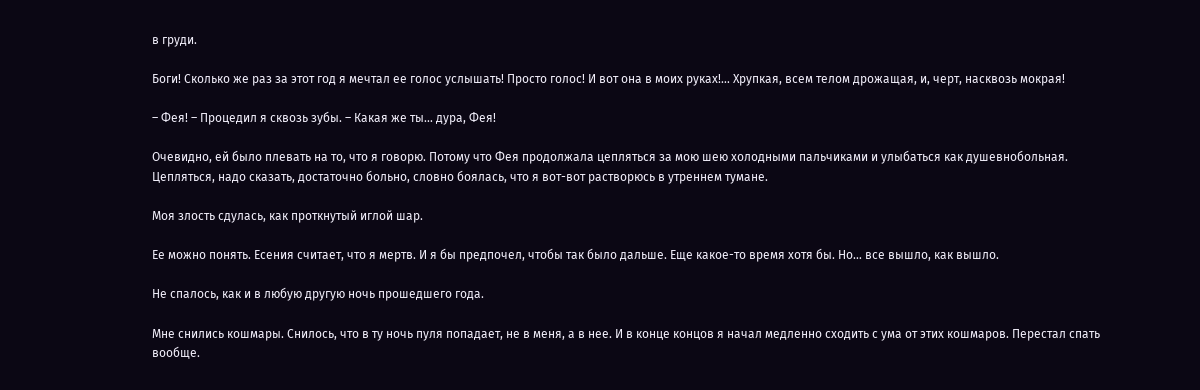в груди.

Боги! Сколько же раз за этот год я мечтал ее голос услышать! Просто голос! И вот она в моих руках!… Хрупкая, всем телом дрожащая, и, черт, насквозь мокрая!

– Фея! – Процедил я сквозь зубы. – Какая же ты… дура, Фея!

Очевидно, ей было плевать на то, что я говорю. Потому что Фея продолжала цепляться за мою шею холодными пальчиками и улыбаться как душевнобольная. Цепляться, надо сказать, достаточно больно, словно боялась, что я вот-вот растворюсь в утреннем тумане.

Моя злость сдулась, как проткнутый иглой шар.

Ее можно понять. Есения считает, что я мертв. И я бы предпочел, чтобы так было дальше. Еще какое-то время хотя бы. Но… все вышло, как вышло.

Не спалось, как и в любую другую ночь прошедшего года.

Мне снились кошмары. Снилось, что в ту ночь пуля попадает, не в меня, а в нее. И в конце концов я начал медленно сходить с ума от этих кошмаров. Перестал спать вообще.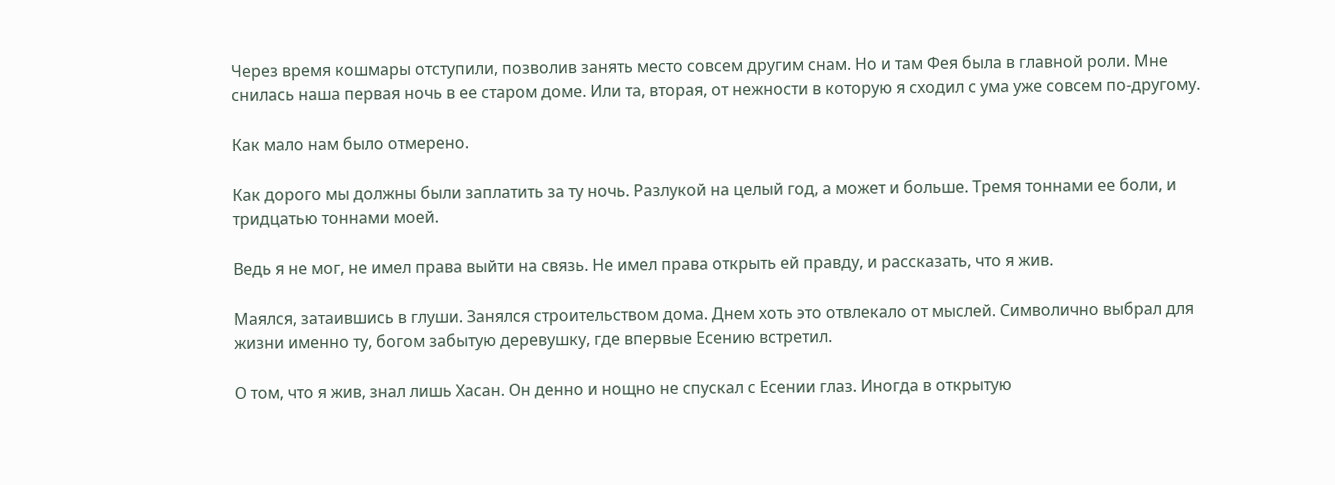Через время кошмары отступили, позволив занять место совсем другим снам. Но и там Фея была в главной роли. Мне снилась наша первая ночь в ее старом доме. Или та, вторая, от нежности в которую я сходил с ума уже совсем по-другому.

Как мало нам было отмерено.

Как дорого мы должны были заплатить за ту ночь. Разлукой на целый год, а может и больше. Тремя тоннами ее боли, и тридцатью тоннами моей.

Ведь я не мог, не имел права выйти на связь. Не имел права открыть ей правду, и рассказать, что я жив.

Маялся, затаившись в глуши. Занялся строительством дома. Днем хоть это отвлекало от мыслей. Символично выбрал для жизни именно ту, богом забытую деревушку, где впервые Есению встретил.

О том, что я жив, знал лишь Хасан. Он денно и нощно не спускал с Есении глаз. Иногда в открытую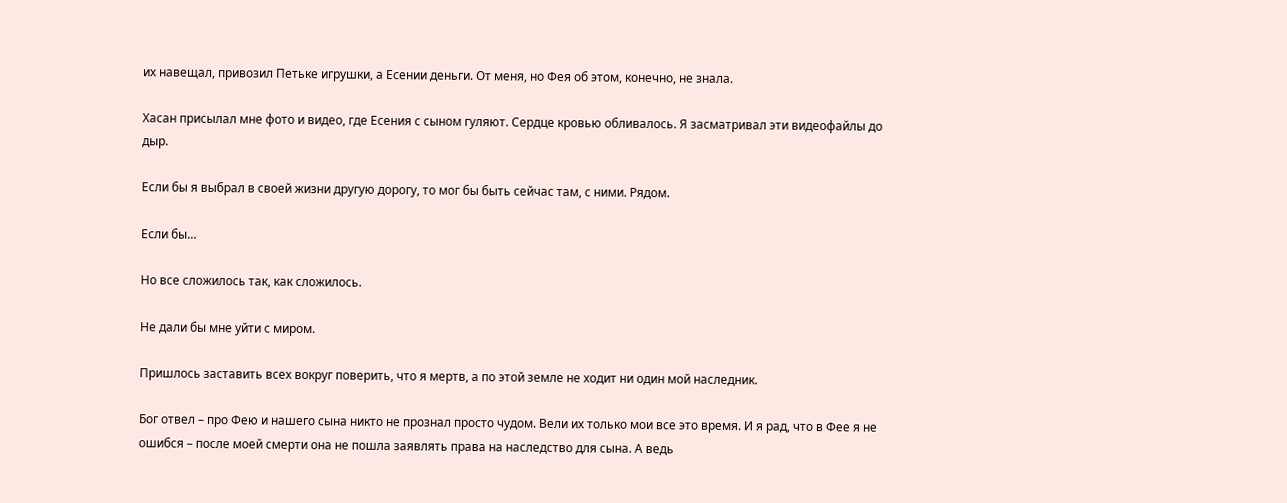их навещал, привозил Петьке игрушки, а Есении деньги. От меня, но Фея об этом, конечно, не знала.

Хасан присылал мне фото и видео, где Есения с сыном гуляют. Сердце кровью обливалось. Я засматривал эти видеофайлы до дыр.

Если бы я выбрал в своей жизни другую дорогу, то мог бы быть сейчас там, с ними. Рядом.

Если бы…

Но все сложилось так, как сложилось.

Не дали бы мне уйти с миром.

Пришлось заставить всех вокруг поверить, что я мертв, а по этой земле не ходит ни один мой наследник.

Бог отвел – про Фею и нашего сына никто не прознал просто чудом. Вели их только мои все это время. И я рад, что в Фее я не ошибся – после моей смерти она не пошла заявлять права на наследство для сына. А ведь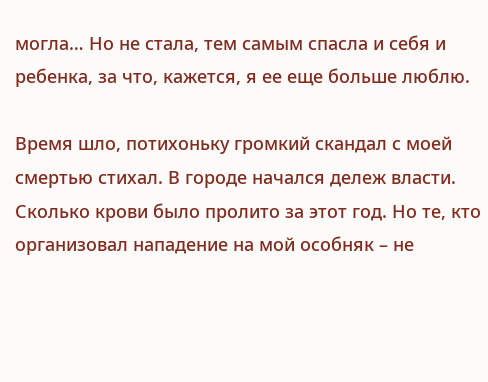могла… Но не стала, тем самым спасла и себя и ребенка, за что, кажется, я ее еще больше люблю.

Время шло, потихоньку громкий скандал с моей смертью стихал. В городе начался дележ власти. Сколько крови было пролито за этот год. Но те, кто организовал нападение на мой особняк – не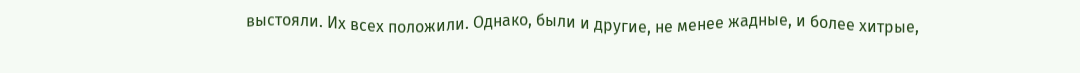выстояли. Их всех положили. Однако, были и другие, не менее жадные, и более хитрые,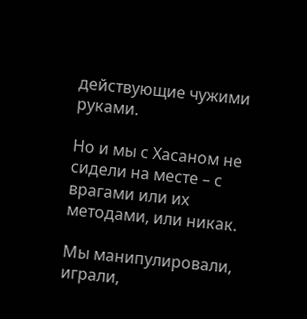действующие чужими руками.

Но и мы с Хасаном не сидели на месте – с врагами или их методами, или никак.

Мы манипулировали, играли,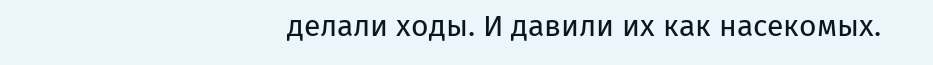делали ходы. И давили их как насекомых.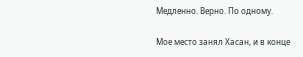Медленно. Верно. По одному.

Мое место занял Хасан, и в конце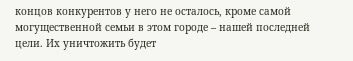концов конкурентов у него не осталось, кроме самой могущественной семьи в этом городе – нашей последней цели. Их уничтожить будет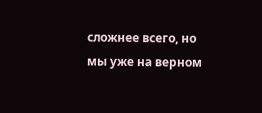сложнее всего, но мы уже на верном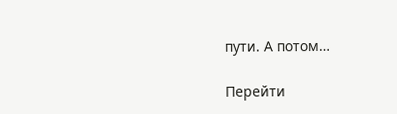пути. А потом…

Перейти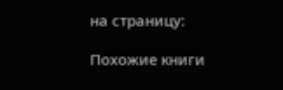на страницу:

Похожие книги